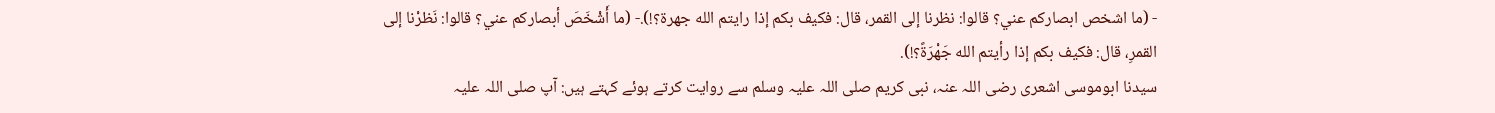- (ما اشخص ابصاركم عني؟ قالوا: نظرنا إلى القمر، قال: فكيف بكم إذا رايتم الله جهرة؟!).- (ما أَشْخَصَ أبصاركم عني؟ قالوا: نَظرْنا إلى القمرِ، قال: فكيف بكم إذا رأيتم الله جَهْرَةً؟!).
سیدنا ابوموسی اشعری رضی اللہ عنہ، نبی کریم صلی اللہ علیہ وسلم سے روایت کرتے ہوئے کہتے ہیں: آپ صلی اللہ علیہ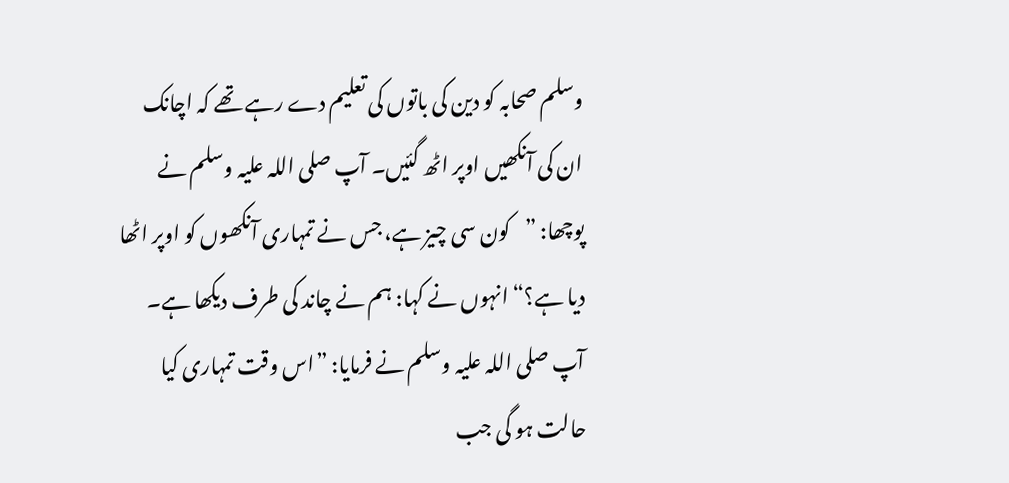وسلم صحابہ کو دین کی باتوں کی تعلیم دے رہے تھے کہ اچانک ان کی آنکھیں اوپر اٹھ گئیں۔ آپ صلی اللہ علیہ وسلم نے پوچھا: ”کون سی چیز ہے، جس نے تمہاری آنکھوں کو اوپر اٹھا دیا ہے؟“ انہوں نے کہا: ہم نے چاند کی طرف دیکھا ہے۔ آپ صلی اللہ علیہ وسلم نے فرمایا: ”اس وقت تمہاری کیا حالت ہو گی جب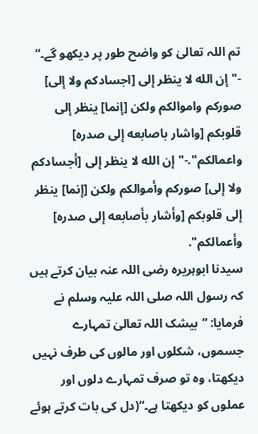تم اللہ تعالیٰ کو واضح طور پر دیکھو گے۔“
-" إن الله لا ينظر إلى [اجسادكم ولا إلى] صوركم واموالكم ولكن [إنما] ينظر إلى قلوبكم [واشار باصابعه إلى صدره] واعمالكم".-" إن الله لا ينظر إلى [أجسادكم ولا إلى] صوركم وأموالكم ولكن [إنما] ينظر إلى قلوبكم [وأشار بأصابعه إلى صدره] وأعمالكم".
سیدنا ابوہریرہ رضی اللہ عنہ بیان کرتے ہیں کہ رسول اللہ صلی اللہ علیہ وسلم نے فرمایا: ”بیشک اللہ تعالیٰ تمہارے جسموں، شکلوں اور مالوں کی طرف نہیں دیکھتا، وہ تو صرف تمہارے دلوں اور عملوں کو دیکھتا ہے۔“(دل کی بات کرتے ہوئے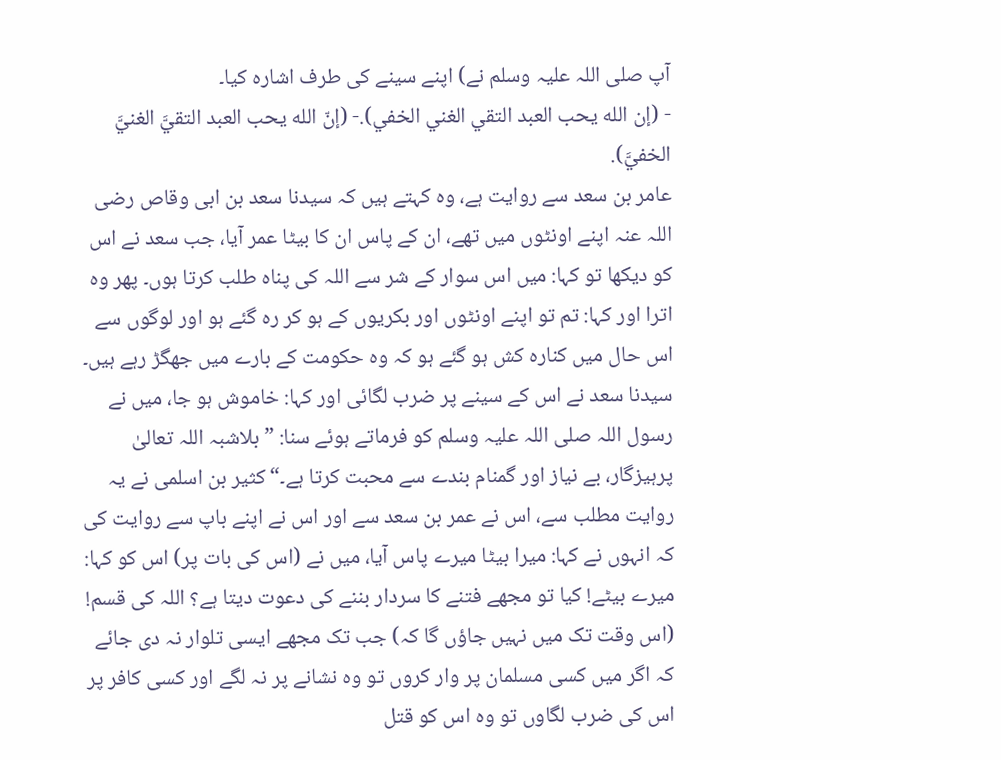آپ صلی اللہ علیہ وسلم نے) اپنے سینے کی طرف اشارہ کیا۔
- (إن الله يحب العبد التقي الغني الخفي).- (إنّ الله يحب العبد التقيَّ الغنيَّ الخفيَّ).
عامر بن سعد سے روایت ہے، وہ کہتے ہیں کہ سیدنا سعد بن ابی وقاص رضی اللہ عنہ اپنے اونٹوں میں تھے، ان کے پاس ان کا بیٹا عمر آیا، جب سعد نے اس کو دیکھا تو کہا: میں اس سوار کے شر سے اللہ کی پناہ طلب کرتا ہوں۔ پھر وہ اترا اور کہا: تم تو اپنے اونٹوں اور بکریوں کے ہو کر رہ گئے ہو اور لوگوں سے اس حال میں کنارہ کش ہو گئے ہو کہ وہ حکومت کے بارے میں جھگڑ رہے ہیں۔ سیدنا سعد نے اس کے سینے پر ضرب لگائی اور کہا: خاموش ہو جا، میں نے رسول اللہ صلی اللہ علیہ وسلم کو فرماتے ہوئے سنا: ”بلاشبہ اللہ تعالیٰ پرہیزگار، بے نیاز اور گمنام بندے سے محبت کرتا ہے۔“ کثیر بن اسلمی نے یہ روایت مطلب سے، اس نے عمر بن سعد سے اور اس نے اپنے باپ سے روایت کی کہ انہوں نے کہا: میرا بیٹا میرے پاس آیا، میں نے (اس کی بات پر) اس کو کہا: میرے بیٹے! کیا تو مجھے فتنے کا سردار بننے کی دعوت دیتا ہے؟ اللہ کی قسم! (اس وقت تک میں نہیں جاؤں گا کہ) جب تک مجھے ایسی تلوار نہ دی جائے کہ اگر میں کسی مسلمان پر وار کروں تو وہ نشانے پر نہ لگے اور کسی کافر پر اس کی ضرب لگاوں تو وہ اس کو قتل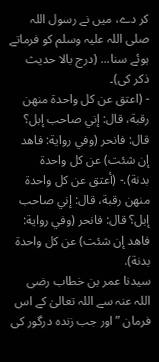کر دے، میں نے رسول اللہ صلی اللہ علیہ وسلم کو فرماتے ہوئے سنا... (درج بالا حدیث ذکر کی)۔
- (اعتق عن كل واحدة منهن رقبة، قال: إني صاحب إبل؟ قال: فانحر (وفي رواية: فاهد إن شئت) عن كل واحدة بدنة).- (أعتق عن كل واحدة منهن رقبة، قال: إني صاحب إبل؟ قال: فانحر (وفي رواية: فاهد إن شئت) عن كل واحدة بدنة).
سیدنا عمر بن خطاب رضی اللہ عنہ سے اللہ تعالیٰ کے اس فرمان ”اور جب زندہ درگور کی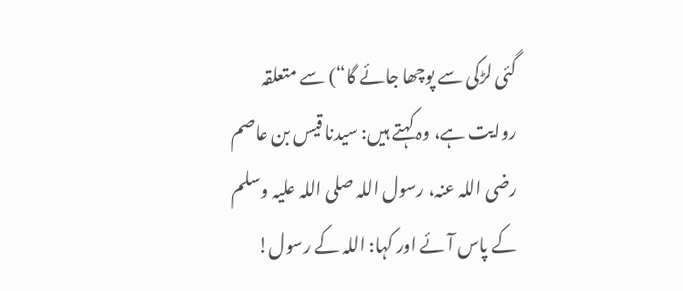گئی لڑکی سے پوچھا جائے گا“) سے متعلقہ روایت ہے، وہ کہتے ہیں: سیدنا قیس بن عاصم رضی اللہ عنہ، رسول اللہ صلی اللہ علیہ وسلم کے پاس آئے اور کہا: اللہ کے رسول!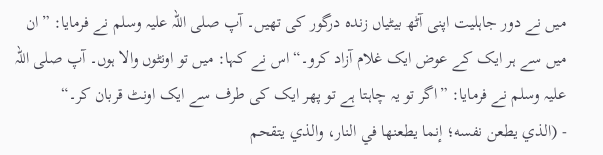میں نے دور جاہلیت اپنی آٹھ بیٹیاں زندہ درگور کی تھیں۔ آپ صلی اللہ علیہ وسلم نے فرمایا: ”ان میں سے ہر ایک کے عوض ایک غلام آزاد کرو۔“ اس نے کہا: میں تو اونٹوں والا ہوں۔ آپ صلی اللہ علیہ وسلم نے فرمایا: ”اگر تو یہ چاہتا ہے تو پھر ایک کی طرف سے ایک اونٹ قربان کر۔“
- (الذي يطعن نفسه؛ إنما يطعنها في النار، والذي يتقحم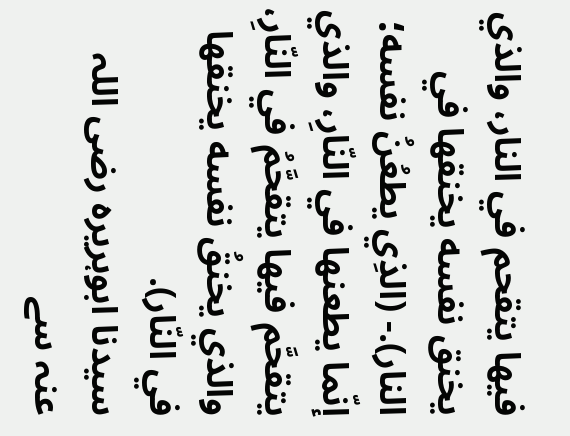فيها يتقحم في النار، والذي يخنق نفسه يخنقها في النار).- (الذِي يطعُنُ نفسه؛ إنّما يطعنها في النّارِ، والذي يتقحَّم فيها يتقحَّمُ في النّارِ، والذي يخنقُ نفسه يخنقها في النّار).
سیدنا ابوہریرہ رضی اللہ عنہ سے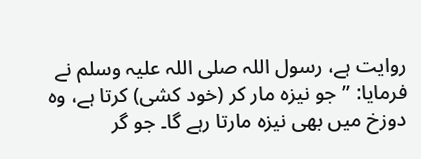روایت ہے، رسول اللہ صلی اللہ علیہ وسلم نے فرمایا: ”جو نیزہ مار کر (خود کشی) کرتا ہے، وہ دوزخ میں بھی نیزہ مارتا رہے گا۔ جو گر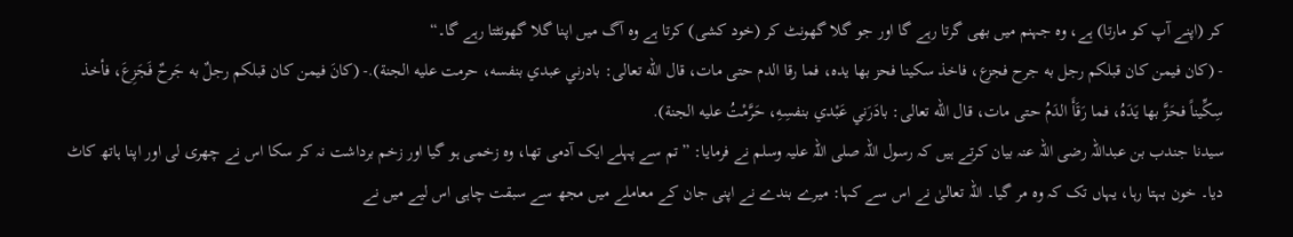کر (اپنے آپ کو مارتا) ہے، وہ جہنم میں بھی گرتا رہے گا اور جو گلا گھونٹ کر (خود کشی) کرتا ہے وہ آگ میں اپنا گلا گھونٹتا رہے گا۔“
- (كان فيمن كان قبلكم رجل به جرح فجزع، فاخذ سكينا فحز بها يده، فما رقا الدم حتى مات، قال الله تعالى: بادرني عبدي بنفسه، حرمت عليه الجنة).- (كانَ فيمن كان قبلكم رجلٌ به جَرحٌ فَجَزِعَ، فأخذ سِكِّيناً فحَزَّ بها يَدَهُ، فما رَقَأَ الدَمُ حتى مات، قال الله تعالى: بادَرَني عَبْدي بنفسِهِ، حَرَّمْتُ عليه الجنة).
سیدنا جندب بن عبداللہ رضی اللہ عنہ بیان کرتے ہیں کہ رسول اللہ صلی اللہ علیہ وسلم نے فرمایا: ”تم سے پہلے ایک آدمی تھا، وہ زخمی ہو گیا اور زخم برداشت نہ کر سکا اس نے چھری لی اور اپنا ہاتھ کاٹ دیا۔ خون بہتا رہا، یہاں تک کہ وہ مر گیا۔ اللہ تعالیٰ نے اس سے کہا: میرے بندے نے اپنی جان کے معاملے میں مجھ سے سبقت چاہی اس لیے میں نے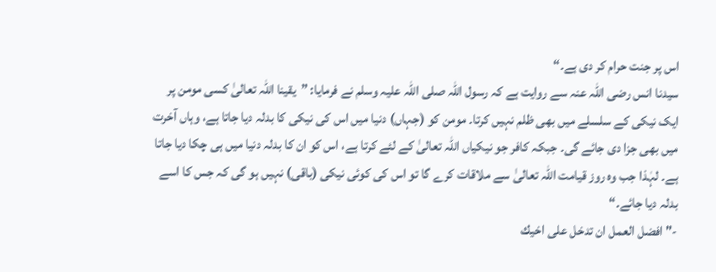اس پر جنت حرام کر دی ہے۔“
سیدنا انس رضی اللہ عنہ سے روایت ہے کہ رسول اللہ صلی اللہ علیہ وسلم نے فرمایا: ”یقینا اللہ تعالیٰ کسی مومن پر ایک نیکی کے سلسلے میں بھی ظلم نہیں کرتا۔ مومن کو (جہاں) دنیا میں اس کی نیکی کا بدلہ دیا جاتا ہے، وہاں آخرت میں بھی جزا دی جائے گی۔ جبکہ کافر جو نیکیاں اللہ تعالیٰ کے لئے کرتا ہے، اس کو ان کا بدلہ دنیا میں ہی چکا دیا جاتا ہے۔ لہٰذا جب وہ روز قیامت اللہ تعالیٰ سے ملاقات کرے گا تو اس کی کوئی نیکی (باقی) نہیں ہو گی کہ جس کا اسے بدلہ دیا جائے۔“
-" افضل العمل ان تدخل على اخيك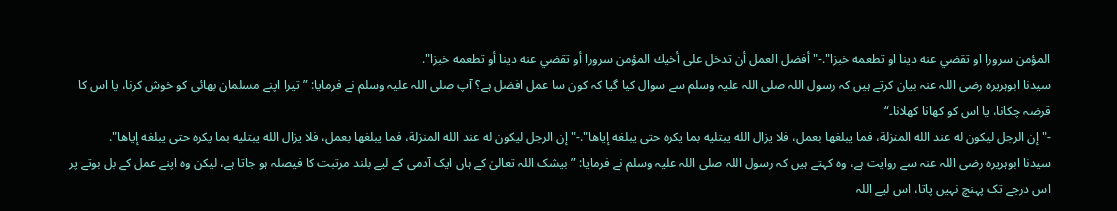المؤمن سرورا او تقضي عنه دينا او تطعمه خبزا".-" أفضل العمل أن تدخل على أخيك المؤمن سرورا أو تقضي عنه دينا أو تطعمه خبزا".
سیدنا ابوہریرہ رضی اللہ عنہ بیان کرتے ہیں کہ رسول اللہ صلی اللہ علیہ وسلم سے سوال کیا گیا کہ کون سا عمل افضل ہے؟ آپ صلی اللہ علیہ وسلم نے فرمایا: ”تیرا اپنے مسلمان بھائی کو خوش کرنا، یا اس کا قرضہ چکانا، یا اس کو کھانا کھلانا۔“
-" إن الرجل ليكون له عند الله المنزلة، فما يبلغها بعمل، فلا يزال الله يبتليه بما يكره حتى يبلغه إياها".-" إن الرجل ليكون له عند الله المنزلة، فما يبلغها بعمل، فلا يزال الله يبتليه بما يكره حتى يبلغه إياها".
سیدنا ابوہریرہ رضی اللہ عنہ سے روایت ہے، وہ کہتے ہیں کہ رسول اللہ صلی اللہ علیہ وسلم نے فرمایا: ”بیشک اللہ تعالیٰ کے ہاں ایک آدمی کے لیے بلند مرتبت کا فیصلہ ہو جاتا ہے، لیکن وہ اپنے عمل کے بل بوتے پر اس درجے تک پہنچ نہیں پاتا، اس لیے اللہ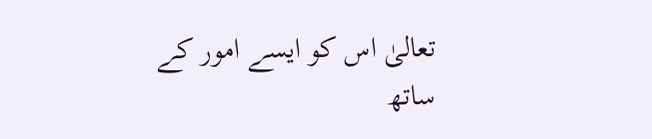تعالیٰ اس کو ایسے امور کے ساتھ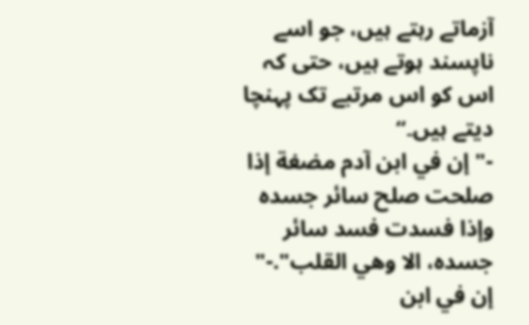آزماتے رہتے ہیں، جو اسے ناپسند ہوتے ہیں، حتی کہ اس کو اس مرتبے تک پہنچا دیتے ہیں۔“
-" إن في ابن آدم مضغة إذا صلحت صلح سائر جسده وإذا فسدت فسد سائر جسده، الا وهي القلب".-" إن في ابن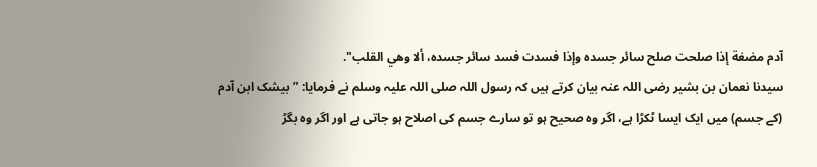آدم مضغة إذا صلحت صلح سائر جسده وإذا فسدت فسد سائر جسده، ألا وهي القلب".
سیدنا نعمان بن بشیر رضی اللہ عنہ بیان کرتے ہیں کہ رسول اللہ صلی اللہ علیہ وسلم نے فرمایا: ”بیشک ابن آدم (کے جسم) میں ایک ایسا ٹکڑا ہے، اگر وہ صحیح ہو تو سارے جسم کی اصلاح ہو جاتی ہے اور اگر وہ بگڑ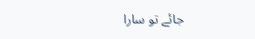جائے تو سارا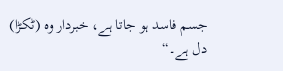جسم فاسد ہو جاتا ہے، خبردار وہ (ٹکڑا) دل ہے۔“